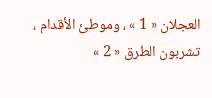العجلان « 1 » ، وموطئ الأقدام ، تشربون الطرق « 2 »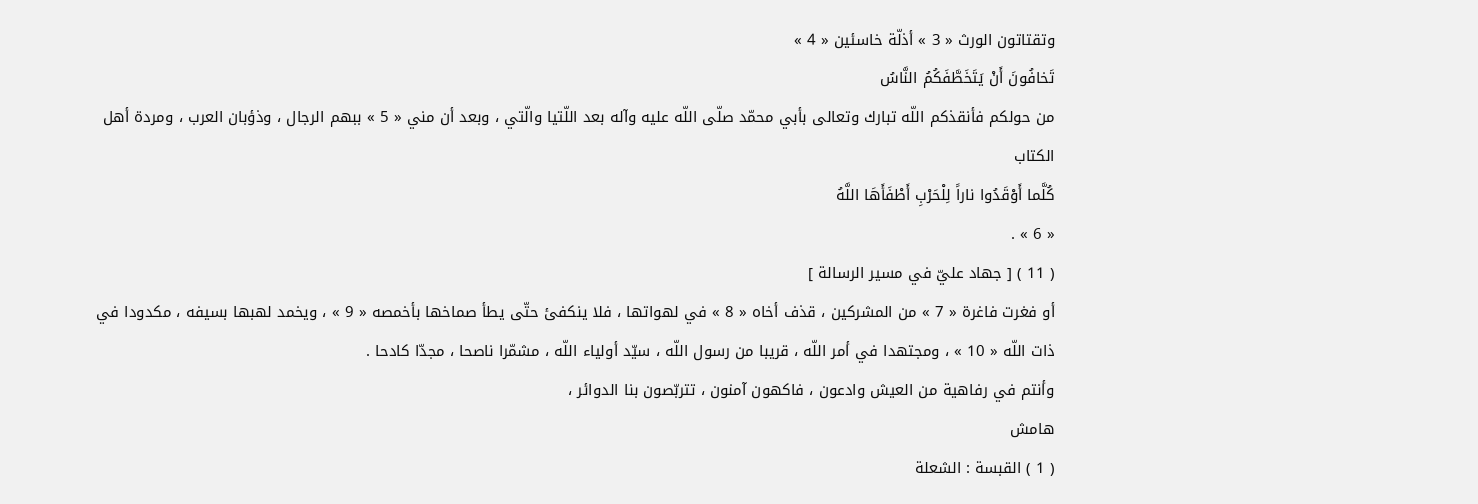وتقتاتون الورث « 3 » أذلّة خاسئين « 4 »
تَخافُونَ أَنْ يَتَخَطَّفَكُمُ النَّاسُ
من حولكم فأنقذكم اللّه تبارك وتعالى بأبي محمّد صلّى اللّه عليه وآله بعد اللّتيا والّتي ، وبعد أن مني « 5 » ببهم الرجال ، وذؤبان العرب ، ومردة أهل الكتاب
كُلَّما أَوْقَدُوا ناراً لِلْحَرْبِ أَطْفَأَهَا اللَّهُ
« 6 » .
( 11 ) [ جهاد عليّ في مسير الرسالة ]
أو فغرت فاغرة « 7 » من المشركين ، قذف أخاه « 8 » في لهواتها ، فلا ينكفئ حتّى يطأ صماخها بأخمصه « 9 » ، ويخمد لهبها بسيفه ، مكدودا في ذات اللّه « 10 » ، ومجتهدا في أمر اللّه ، قريبا من رسول اللّه ، سيّد أولياء اللّه ، مشمّرا ناصحا ، مجدّا كادحا .
وأنتم في رفاهية من العيش وادعون ، فاكهون آمنون ، تتربّصون بنا الدوائر ،
هامش
( 1 ) القبسة : الشعلة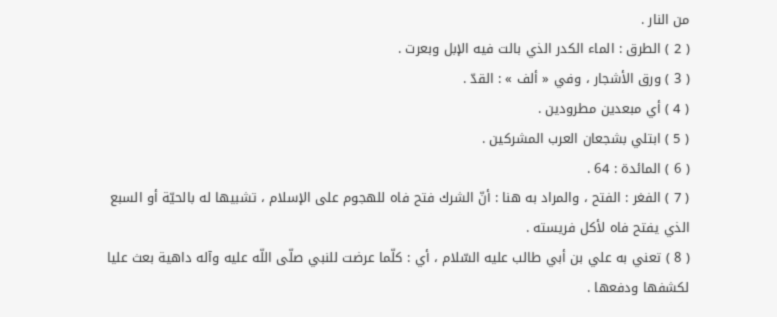من النار .
( 2 ) الطرق : الماء الكدر الذي بالت فيه الإبل وبعرت .
( 3 ) ورق الأشجار ، وفي « ألف » : القدّ .
( 4 ) أي مبعدين مطرودين .
( 5 ) ابتلي بشجعان العرب المشركين .
( 6 ) المائدة : 64 .
( 7 ) الفغر : الفتح ، والمراد به هنا : أنّ الشرك فتح فاه للهجوم على الإسلام ، تشبيها له بالحيّة أو السبع الذي يفتح فاه لأكل فريسته .
( 8 ) تعني به علي بن أبي طالب عليه السّلام ، أي : كلّما عرضت للنبي صلّى اللّه عليه وآله داهية بعث عليا لكشفها ودفعها .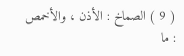( 9 ) الصماخ : الأذن ، والأخمص : ما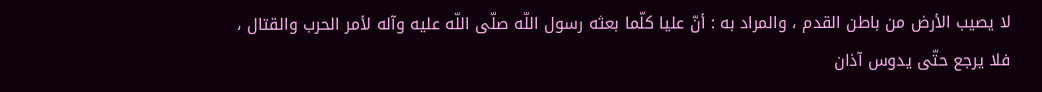لا يصيب الأرض من باطن القدم ، والمراد به : أنّ عليا كلّما بعثه رسول اللّه صلّى اللّه عليه وآله لأمر الحرب والقتال ، فلا يرجع حتّى يدوس آذان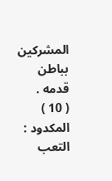المشركين بباطن قدمه .
( 10 ) المكدود : التعب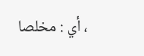، أي : مخلصا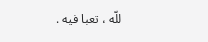للّه ، تعبا فيه .